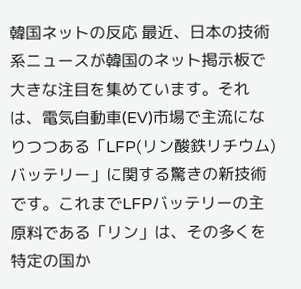韓国ネットの反応 最近、日本の技術系ニュースが韓国のネット掲示板で大きな注目を集めています。それは、電気自動車(EV)市場で主流になりつつある「LFP(リン酸鉄リチウム)バッテリー」に関する驚きの新技術です。これまでLFPバッテリーの主原料である「リン」は、その多くを特定の国か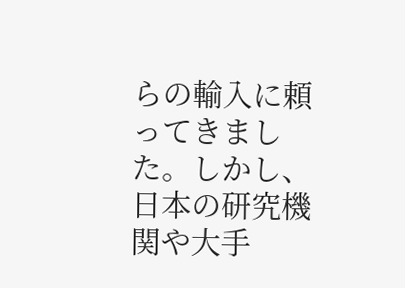らの輸入に頼ってきました。しかし、日本の研究機関や大手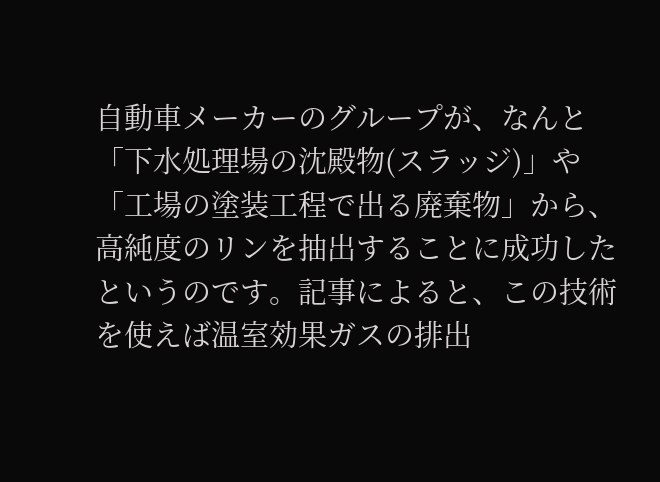自動車メーカーのグループが、なんと「下水処理場の沈殿物(スラッジ)」や「工場の塗装工程で出る廃棄物」から、高純度のリンを抽出することに成功したというのです。記事によると、この技術を使えば温室効果ガスの排出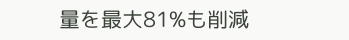量を最大81%も削減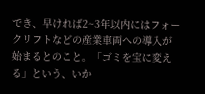でき、早ければ2~3年以内にはフォークリフトなどの産業車両への導入が始まるとのこと。「ゴミを宝に変える」という、いか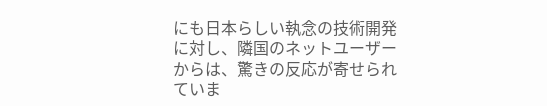にも日本らしい執念の技術開発に対し、隣国のネットユーザーからは、驚きの反応が寄せられていま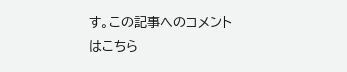す。この記事へのコメントはこちら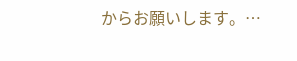からお願いします。…